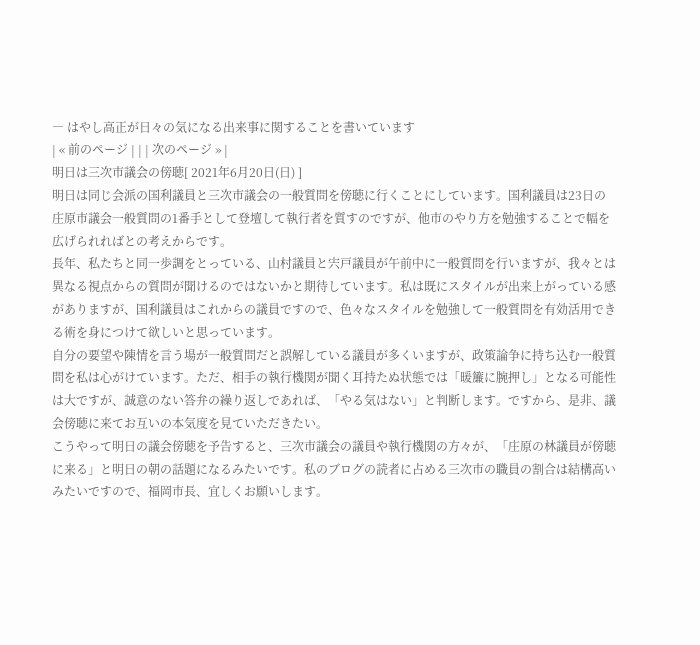― はやし高正が日々の気になる出来事に関することを書いています
| « 前のページ | | | 次のページ » |
明日は三次市議会の傍聴[ 2021年6月20日(日) ]
明日は同じ会派の国利議員と三次市議会の一般質問を傍聴に行くことにしています。国利議員は23日の庄原市議会一般質問の1番手として登壇して執行者を質すのですが、他市のやり方を勉強することで幅を広げられればとの考えからです。
長年、私たちと同一歩調をとっている、山村議員と宍戸議員が午前中に一般質問を行いますが、我々とは異なる視点からの質問が聞けるのではないかと期待しています。私は既にスタイルが出来上がっている感がありますが、国利議員はこれからの議員ですので、色々なスタイルを勉強して一般質問を有効活用できる術を身につけて欲しいと思っています。
自分の要望や陳情を言う場が一般質問だと誤解している議員が多くいますが、政策論争に持ち込む一般質問を私は心がけています。ただ、相手の執行機関が聞く耳持たぬ状態では「暖簾に腕押し」となる可能性は大ですが、誠意のない答弁の繰り返しであれば、「やる気はない」と判断します。ですから、是非、議会傍聴に来てお互いの本気度を見ていただきたい。
こうやって明日の議会傍聴を予告すると、三次市議会の議員や執行機関の方々が、「庄原の林議員が傍聴に来る」と明日の朝の話題になるみたいです。私のブログの読者に占める三次市の職員の割合は結構高いみたいですので、福岡市長、宜しくお願いします。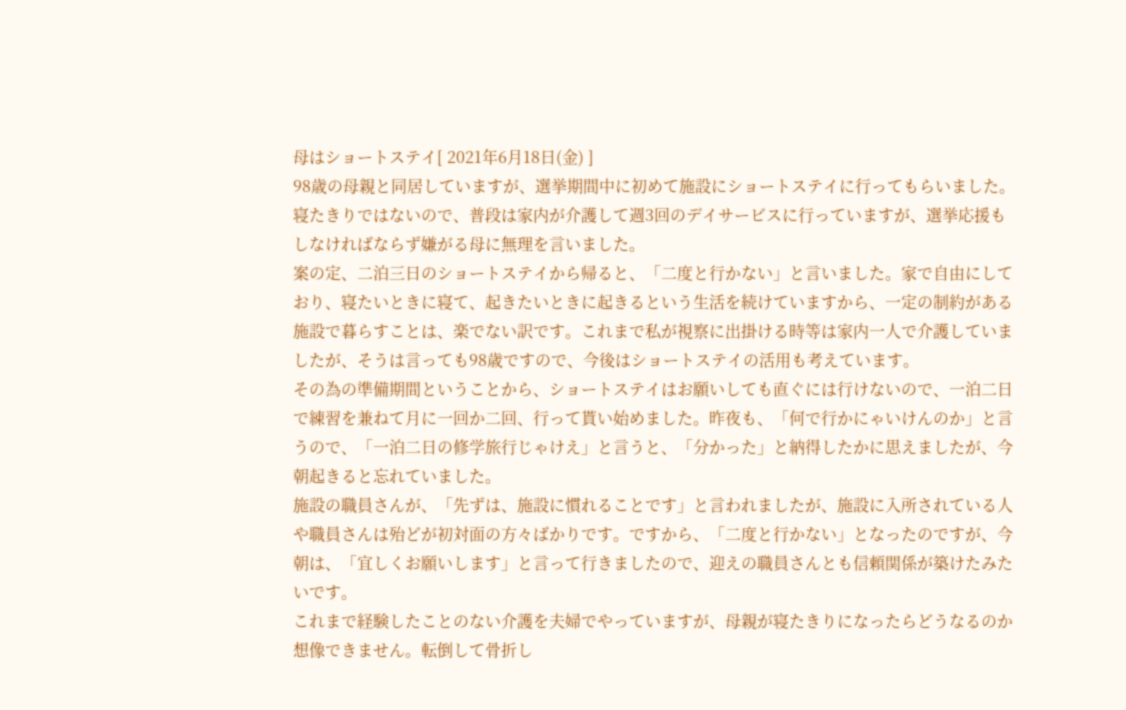母はショートステイ[ 2021年6月18日(金) ]
98歳の母親と同居していますが、選挙期間中に初めて施設にショートステイに行ってもらいました。寝たきりではないので、普段は家内が介護して週3回のデイサービスに行っていますが、選挙応援もしなければならず嫌がる母に無理を言いました。
案の定、二泊三日のショートステイから帰ると、「二度と行かない」と言いました。家で自由にしており、寝たいときに寝て、起きたいときに起きるという生活を続けていますから、一定の制約がある施設で暮らすことは、楽でない訳です。これまで私が視察に出掛ける時等は家内一人で介護していましたが、そうは言っても98歳ですので、今後はショートステイの活用も考えています。
その為の準備期間ということから、ショートステイはお願いしても直ぐには行けないので、一泊二日で練習を兼ねて月に一回か二回、行って貰い始めました。昨夜も、「何で行かにゃいけんのか」と言うので、「一泊二日の修学旅行じゃけえ」と言うと、「分かった」と納得したかに思えましたが、今朝起きると忘れていました。
施設の職員さんが、「先ずは、施設に慣れることです」と言われましたが、施設に入所されている人や職員さんは殆どが初対面の方々ばかりです。ですから、「二度と行かない」となったのですが、今朝は、「宜しくお願いします」と言って行きましたので、迎えの職員さんとも信頼関係が築けたみたいです。
これまで経験したことのない介護を夫婦でやっていますが、母親が寝たきりになったらどうなるのか想像できません。転倒して骨折し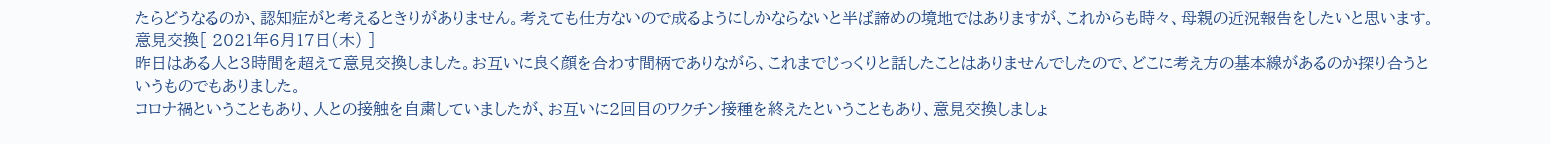たらどうなるのか、認知症がと考えるときりがありません。考えても仕方ないので成るようにしかならないと半ば諦めの境地ではありますが、これからも時々、母親の近況報告をしたいと思います。
意見交換[ 2021年6月17日(木) ]
昨日はある人と3時間を超えて意見交換しました。お互いに良く顔を合わす間柄でありながら、これまでじっくりと話したことはありませんでしたので、どこに考え方の基本線があるのか探り合うというものでもありました。
コロナ禍ということもあり、人との接触を自粛していましたが、お互いに2回目のワクチン接種を終えたということもあり、意見交換しましょ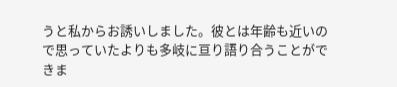うと私からお誘いしました。彼とは年齢も近いので思っていたよりも多岐に亘り語り合うことができま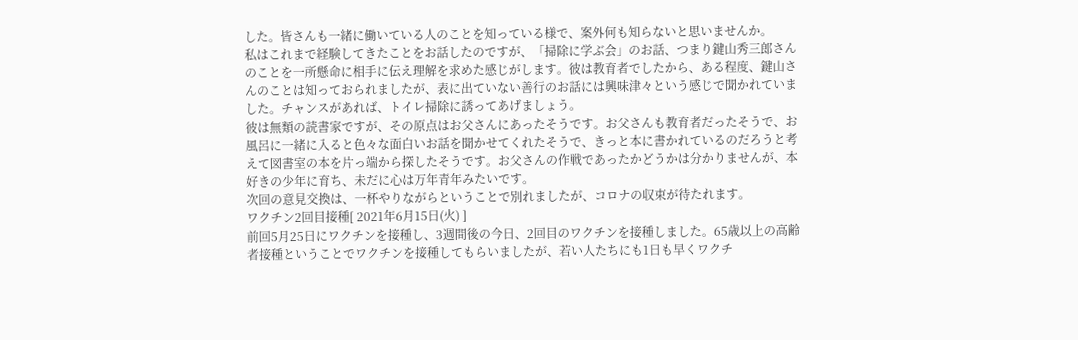した。皆さんも一緒に働いている人のことを知っている様で、案外何も知らないと思いませんか。
私はこれまで経験してきたことをお話したのですが、「掃除に学ぶ会」のお話、つまり鍵山秀三郎さんのことを一所懸命に相手に伝え理解を求めた感じがします。彼は教育者でしたから、ある程度、鍵山さんのことは知っておられましたが、表に出ていない善行のお話には興味津々という感じで聞かれていました。チャンスがあれば、トイレ掃除に誘ってあげましょう。
彼は無類の読書家ですが、その原点はお父さんにあったそうです。お父さんも教育者だったそうで、お風呂に一緒に入ると色々な面白いお話を聞かせてくれたそうで、きっと本に書かれているのだろうと考えて図書室の本を片っ端から探したそうです。お父さんの作戦であったかどうかは分かりませんが、本好きの少年に育ち、未だに心は万年青年みたいです。
次回の意見交換は、一杯やりながらということで別れましたが、コロナの収束が待たれます。
ワクチン2回目接種[ 2021年6月15日(火) ]
前回5月25日にワクチンを接種し、3週間後の今日、2回目のワクチンを接種しました。65歳以上の高齢者接種ということでワクチンを接種してもらいましたが、若い人たちにも1日も早くワクチ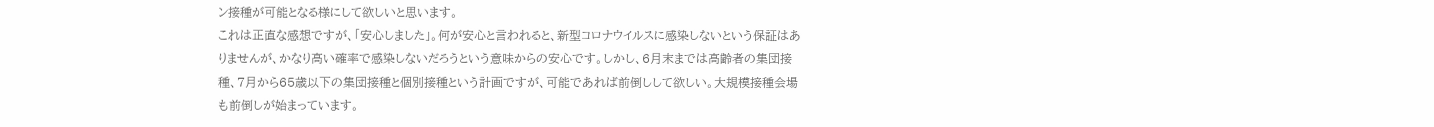ン接種が可能となる様にして欲しいと思います。
これは正直な感想ですが、「安心しました」。何が安心と言われると、新型コロナウイルスに感染しないという保証はありませんが、かなり高い確率で感染しないだろうという意味からの安心です。しかし、6月末までは高齢者の集団接種、7月から65歳以下の集団接種と個別接種という計画ですが、可能であれば前倒しして欲しい。大規模接種会場も前倒しが始まっています。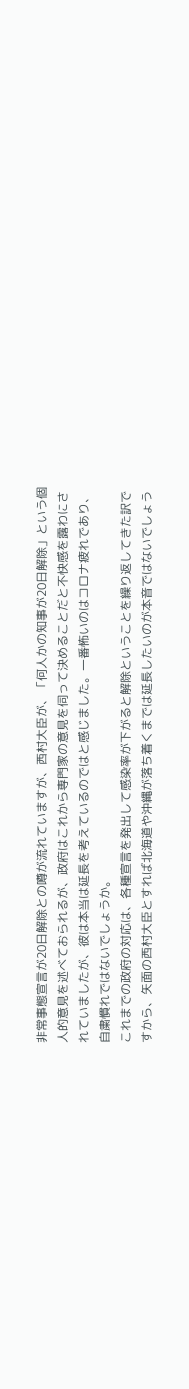非常事態宣言が20日解除との噂が流れていますが、西村大臣が、「何人かの知事が20日解除」という個人的意見を述べておられるが、政府はこれから専門家の意見を伺って決めることだと不快感を露わにされていましたが、彼は本当は延長を考えているのではと感じました。一番怖いのはコロナ疲れであり、自粛慣れではないでしょうか。
これまでの政府の対応は、各種宣言を発出して感染率が下がると解除ということを繰り返してきた訳ですから、矢面の西村大臣とすれば北海道や沖縄が落ち着くまでは延長したいのが本音ではないでしょう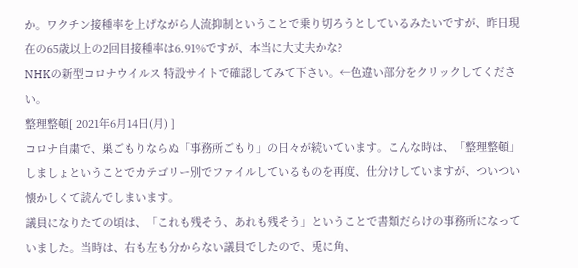か。ワクチン接種率を上げながら人流抑制ということで乗り切ろうとしているみたいですが、昨日現在の65歳以上の2回目接種率は6.91%ですが、本当に大丈夫かな?
NHKの新型コロナウイルス 特設サイトで確認してみて下さい。←色違い部分をクリックしてください。
整理整頓[ 2021年6月14日(月) ]
コロナ自粛で、巣ごもりならぬ「事務所ごもり」の日々が続いています。こんな時は、「整理整頓」しましょということでカテゴリー別でファイルしているものを再度、仕分けしていますが、ついつい懐かしくて読んでしまいます。
議員になりたての頃は、「これも残そう、あれも残そう」ということで書類だらけの事務所になっていました。当時は、右も左も分からない議員でしたので、兎に角、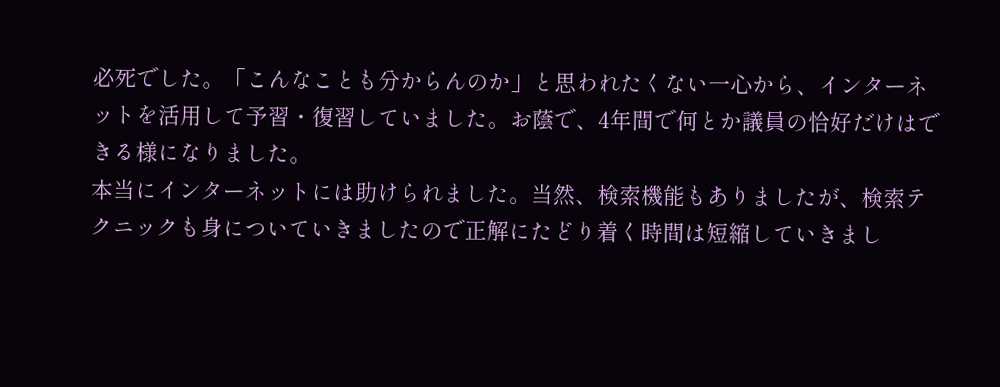必死でした。「こんなことも分からんのか」と思われたくない一心から、インターネットを活用して予習・復習していました。お蔭で、4年間で何とか議員の恰好だけはできる様になりました。
本当にインターネットには助けられました。当然、検索機能もありましたが、検索テクニックも身についていきましたので正解にたどり着く時間は短縮していきまし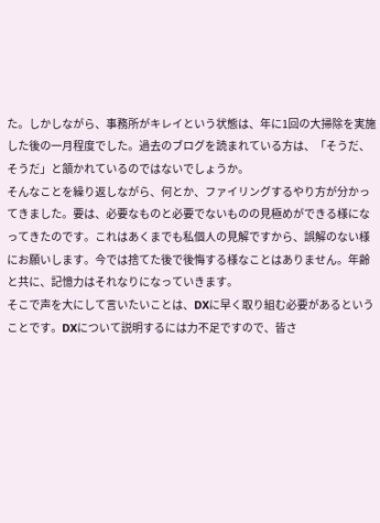た。しかしながら、事務所がキレイという状態は、年に1回の大掃除を実施した後の一月程度でした。過去のブログを読まれている方は、「そうだ、そうだ」と頷かれているのではないでしょうか。
そんなことを繰り返しながら、何とか、ファイリングするやり方が分かってきました。要は、必要なものと必要でないものの見極めができる様になってきたのです。これはあくまでも私個人の見解ですから、誤解のない様にお願いします。今では捨てた後で後悔する様なことはありません。年齢と共に、記憶力はそれなりになっていきます。
そこで声を大にして言いたいことは、DXに早く取り組む必要があるということです。DXについて説明するには力不足ですので、皆さ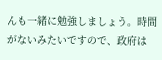んも一緒に勉強しましょう。時間がないみたいですので、政府は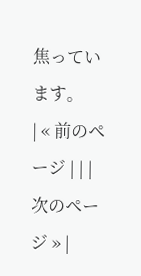焦っています。
| « 前のページ | | | 次のページ » |